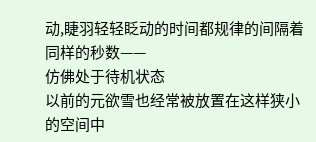动,睫羽轻轻眨动的时间都规律的间隔着同样的秒数——
仿佛处于待机状态
以前的元欲雪也经常被放置在这样狭小的空间中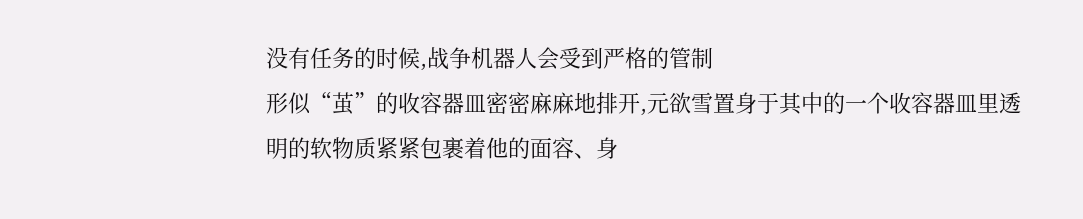没有任务的时候,战争机器人会受到严格的管制
形似“茧”的收容器皿密密麻麻地排开,元欲雪置身于其中的一个收容器皿里透明的软物质紧紧包裹着他的面容、身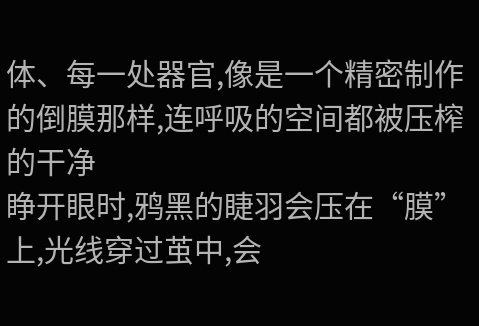体、每一处器官,像是一个精密制作的倒膜那样,连呼吸的空间都被压榨的干净
睁开眼时,鸦黑的睫羽会压在“膜”上,光线穿过茧中,会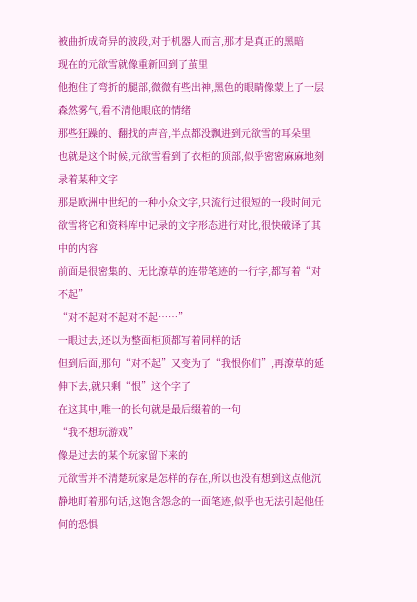被曲折成奇异的波段,对于机器人而言,那才是真正的黑暗
现在的元欲雪就像重新回到了茧里
他抱住了弯折的腿部,微微有些出神,黑色的眼睛像蒙上了一层森然雾气,看不清他眼底的情绪
那些狂躁的、翻找的声音,半点都没飘进到元欲雪的耳朵里
也就是这个时候,元欲雪看到了衣柜的顶部,似乎密密麻麻地刻录着某种文字
那是欧洲中世纪的一种小众文字,只流行过很短的一段时间元欲雪将它和资料库中记录的文字形态进行对比,很快破译了其中的内容
前面是很密集的、无比潦草的连带笔迹的一行字,都写着“对不起”
“对不起对不起对不起……”
一眼过去,还以为整面柜顶都写着同样的话
但到后面,那句“对不起”又变为了“我恨你们”,再潦草的延伸下去,就只剩“恨”这个字了
在这其中,唯一的长句就是最后缀着的一句
“我不想玩游戏”
像是过去的某个玩家留下来的
元欲雪并不清楚玩家是怎样的存在,所以也没有想到这点他沉静地盯着那句话,这饱含怨念的一面笔迹,似乎也无法引起他任何的恐惧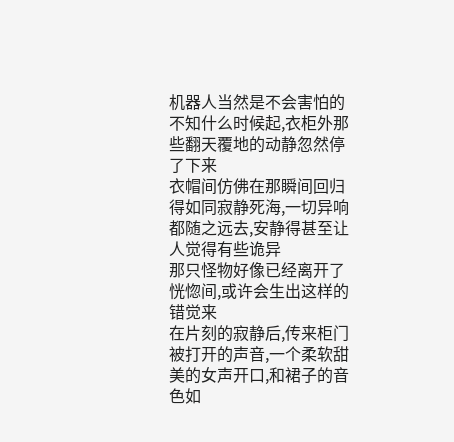机器人当然是不会害怕的
不知什么时候起,衣柜外那些翻天覆地的动静忽然停了下来
衣帽间仿佛在那瞬间回归得如同寂静死海,一切异响都随之远去,安静得甚至让人觉得有些诡异
那只怪物好像已经离开了
恍惚间,或许会生出这样的错觉来
在片刻的寂静后,传来柜门被打开的声音,一个柔软甜美的女声开口,和裙子的音色如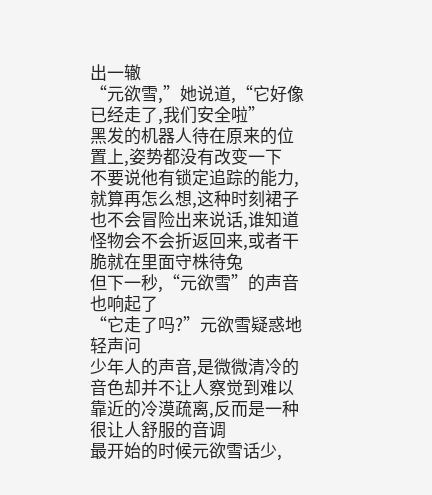出一辙
“元欲雪,”她说道,“它好像已经走了,我们安全啦”
黑发的机器人待在原来的位置上,姿势都没有改变一下
不要说他有锁定追踪的能力,就算再怎么想,这种时刻裙子也不会冒险出来说话,谁知道怪物会不会折返回来,或者干脆就在里面守株待兔
但下一秒,“元欲雪”的声音也响起了
“它走了吗?”元欲雪疑惑地轻声问
少年人的声音,是微微清冷的音色却并不让人察觉到难以靠近的冷漠疏离,反而是一种很让人舒服的音调
最开始的时候元欲雪话少,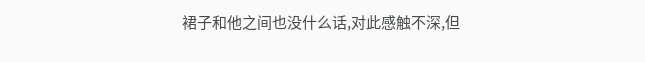裙子和他之间也没什么话,对此感触不深,但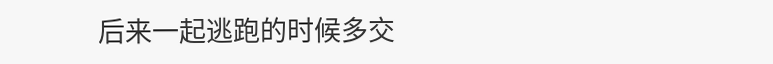后来一起逃跑的时候多交